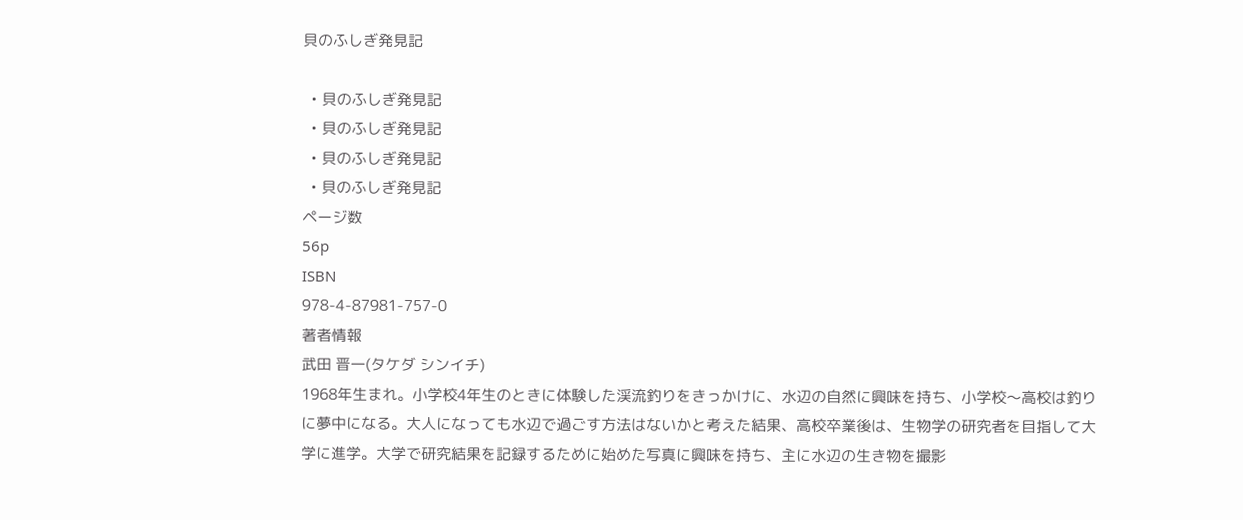貝のふしぎ発見記

  • 貝のふしぎ発見記
  • 貝のふしぎ発見記
  • 貝のふしぎ発見記
  • 貝のふしぎ発見記
ページ数
56p
ISBN
978-4-87981-757-0
著者情報
武田 晋一(タケダ シンイチ)
1968年生まれ。小学校4年生のときに体験した渓流釣りをきっかけに、水辺の自然に興味を持ち、小学校〜高校は釣りに夢中になる。大人になっても水辺で過ごす方法はないかと考えた結果、高校卒業後は、生物学の研究者を目指して大学に進学。大学で研究結果を記録するために始めた写真に興味を持ち、主に水辺の生き物を撮影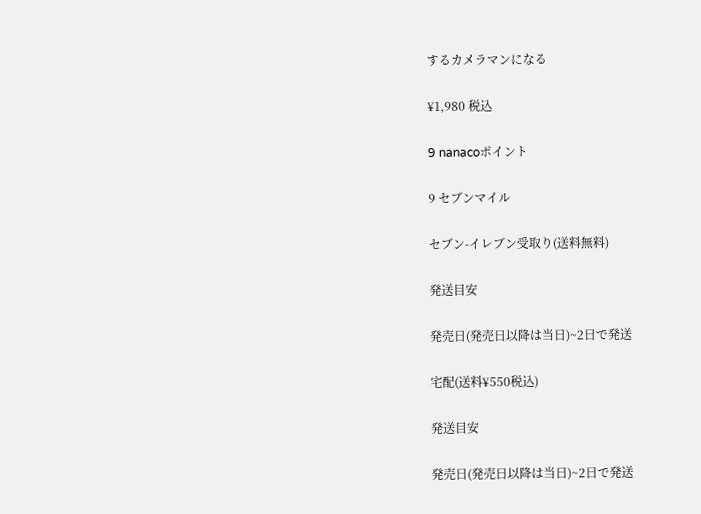するカメラマンになる

¥1,980 税込

9 nanacoポイント

9 セブンマイル

セブン-イレブン受取り(送料無料)

発送目安

発売日(発売日以降は当日)~2日で発送

宅配(送料¥550税込)

発送目安

発売日(発売日以降は当日)~2日で発送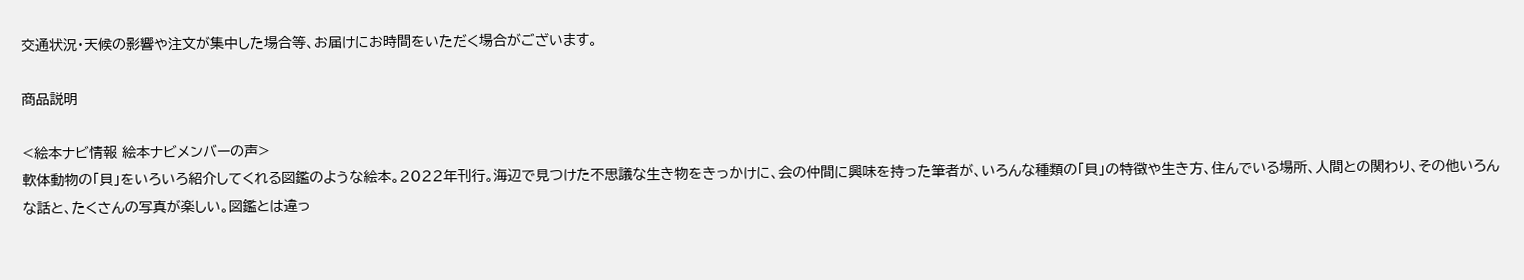交通状況・天候の影響や注文が集中した場合等、お届けにお時間をいただく場合がございます。

商品説明

<絵本ナビ情報 絵本ナビメンバーの声>
軟体動物の「貝」をいろいろ紹介してくれる図鑑のような絵本。2022年刊行。海辺で見つけた不思議な生き物をきっかけに、会の仲間に興味を持った筆者が、いろんな種類の「貝」の特徴や生き方、住んでいる場所、人間との関わり、その他いろんな話と、たくさんの写真が楽しい。図鑑とは違っ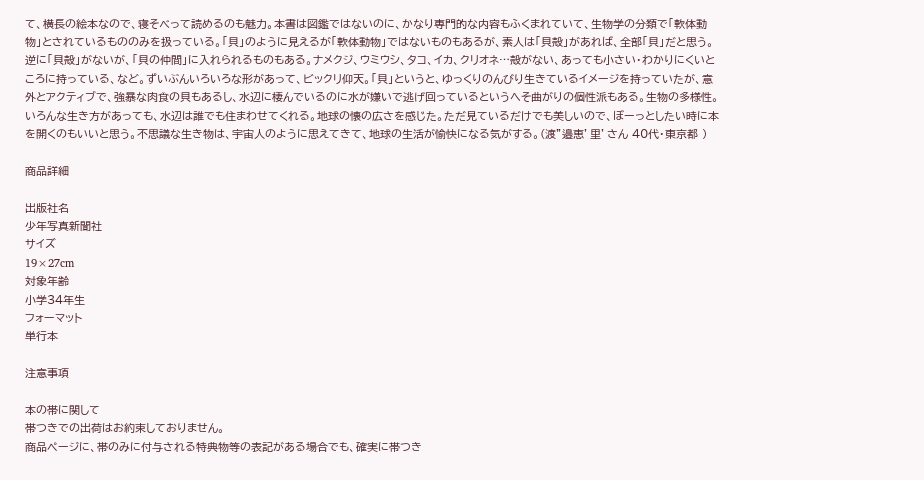て、横長の絵本なので、寝そべって読めるのも魅力。本書は図鑑ではないのに、かなり専門的な内容もふくまれていて、生物学の分類で「軟体動物」とされているもののみを扱っている。「貝」のように見えるが「軟体動物」ではないものもあるが、素人は「貝殻」があれば、全部「貝」だと思う。逆に「貝殻」がないが、「貝の仲間」に入れられるものもある。ナメクジ、ウミウシ、タコ、イカ、クリオネ…殻がない、あっても小さい・わかりにくいところに持っている、など。ずいぶんいろいろな形があって、ビックリ仰天。「貝」というと、ゆっくりのんびり生きているイメージを持っていたが、意外とアクティブで、強暴な肉食の貝もあるし、水辺に棲んでいるのに水が嫌いで逃げ回っているというへそ曲がりの個性派もある。生物の多様性。いろんな生き方があっても、水辺は誰でも住まわせてくれる。地球の懐の広さを感じた。ただ見ているだけでも美しいので、ぼーっとしたい時に本を開くのもいいと思う。不思議な生き物は、宇宙人のように思えてきて、地球の生活が愉快になる気がする。(渡”邉恵’里’さん 40代・東京都 )

商品詳細

出版社名
少年写真新聞社
サイズ
19×27cm
対象年齢
小学34年生
フォーマット
単行本

注意事項

本の帯に関して
帯つきでの出荷はお約束しておりません。
商品ページに、帯のみに付与される特典物等の表記がある場合でも、確実に帯つき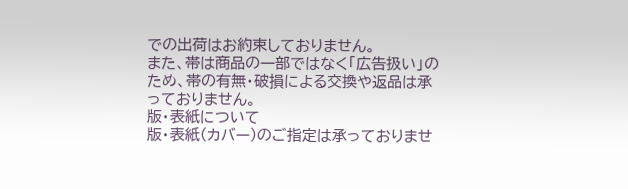での出荷はお約束しておりません。
また、帯は商品の一部ではなく「広告扱い」のため、帯の有無・破損による交換や返品は承っておりません。
版・表紙について
版・表紙(カバー)のご指定は承っておりませ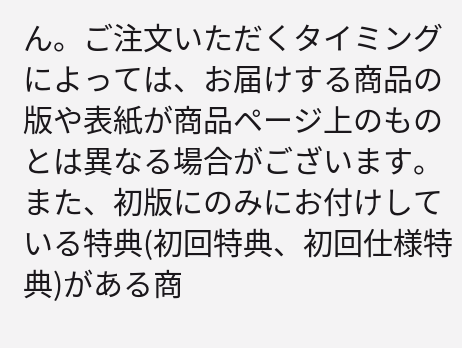ん。ご注文いただくタイミングによっては、お届けする商品の版や表紙が商品ページ上のものとは異なる場合がございます。
また、初版にのみにお付けしている特典(初回特典、初回仕様特典)がある商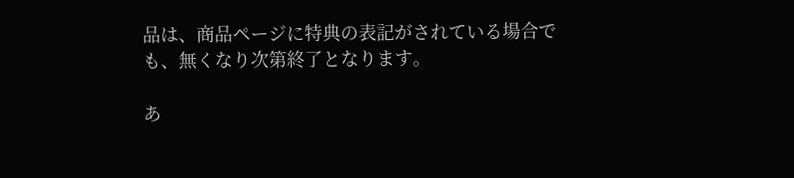品は、商品ページに特典の表記がされている場合でも、無くなり次第終了となります。

あ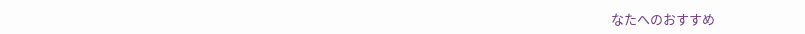なたへのおすすめ